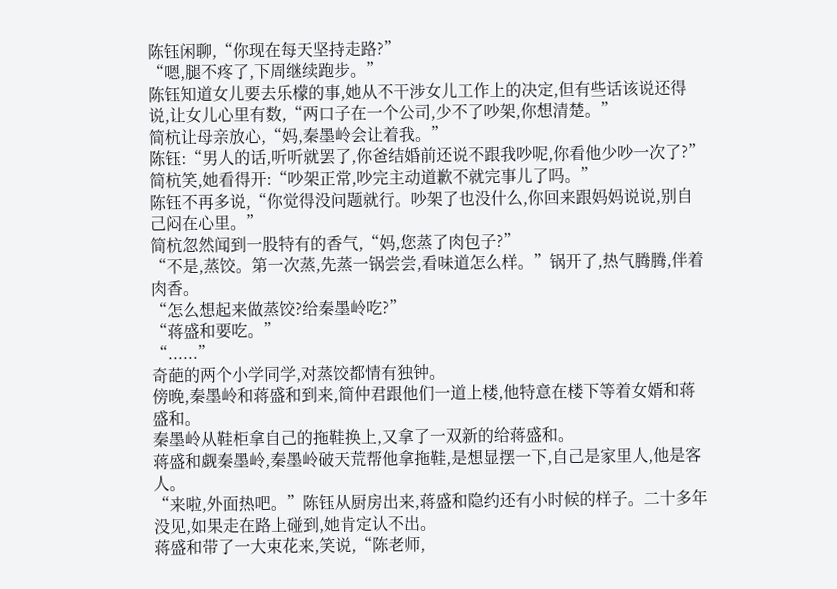陈钰闲聊,“你现在每天坚持走路?”
“嗯,腿不疼了,下周继续跑步。”
陈钰知道女儿要去乐檬的事,她从不干涉女儿工作上的决定,但有些话该说还得说,让女儿心里有数,“两口子在一个公司,少不了吵架,你想清楚。”
简杭让母亲放心,“妈,秦墨岭会让着我。”
陈钰:“男人的话,听听就罢了,你爸结婚前还说不跟我吵呢,你看他少吵一次了?”
简杭笑,她看得开:“吵架正常,吵完主动道歉不就完事儿了吗。”
陈钰不再多说,“你觉得没问题就行。吵架了也没什么,你回来跟妈妈说说,别自己闷在心里。”
简杭忽然闻到一股特有的香气,“妈,您蒸了肉包子?”
“不是,蒸饺。第一次蒸,先蒸一锅尝尝,看味道怎么样。”锅开了,热气腾腾,伴着肉香。
“怎么想起来做蒸饺?给秦墨岭吃?”
“蒋盛和要吃。”
“......”
奇葩的两个小学同学,对蒸饺都情有独钟。
傍晚,秦墨岭和蒋盛和到来,简仲君跟他们一道上楼,他特意在楼下等着女婿和蒋盛和。
秦墨岭从鞋柜拿自己的拖鞋换上,又拿了一双新的给蒋盛和。
蒋盛和觑秦墨岭,秦墨岭破天荒帮他拿拖鞋,是想显摆一下,自己是家里人,他是客人。
“来啦,外面热吧。”陈钰从厨房出来,蒋盛和隐约还有小时候的样子。二十多年没见,如果走在路上碰到,她肯定认不出。
蒋盛和带了一大束花来,笑说,“陈老师,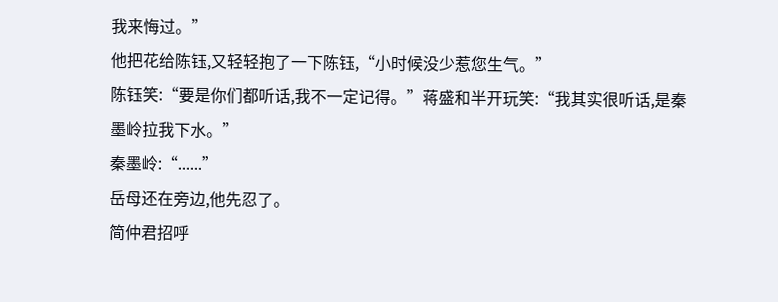我来悔过。”
他把花给陈钰,又轻轻抱了一下陈钰,“小时候没少惹您生气。”
陈钰笑:“要是你们都听话,我不一定记得。”蒋盛和半开玩笑:“我其实很听话,是秦墨岭拉我下水。”
秦墨岭:“......”
岳母还在旁边,他先忍了。
简仲君招呼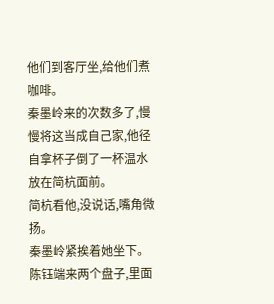他们到客厅坐,给他们煮咖啡。
秦墨岭来的次数多了,慢慢将这当成自己家,他径自拿杯子倒了一杯温水放在简杭面前。
简杭看他,没说话,嘴角微扬。
秦墨岭紧挨着她坐下。
陈钰端来两个盘子,里面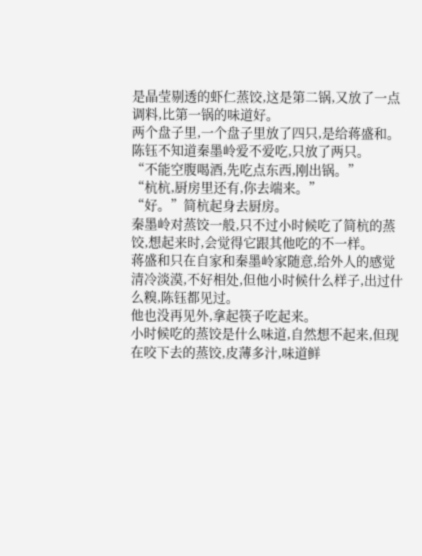是晶莹剔透的虾仁蒸饺,这是第二锅,又放了一点调料,比第一锅的味道好。
两个盘子里,一个盘子里放了四只,是给蒋盛和。
陈钰不知道秦墨岭爱不爱吃,只放了两只。
“不能空腹喝酒,先吃点东西,刚出锅。”
“杭杭,厨房里还有,你去端来。”
“好。”简杭起身去厨房。
秦墨岭对蒸饺一般,只不过小时候吃了简杭的蒸饺,想起来时,会觉得它跟其他吃的不一样。
蒋盛和只在自家和秦墨岭家随意,给外人的感觉清冷淡漠,不好相处,但他小时候什么样子,出过什么糗,陈钰都见过。
他也没再见外,拿起筷子吃起来。
小时候吃的蒸饺是什么味道,自然想不起来,但现在咬下去的蒸饺,皮薄多汁,味道鲜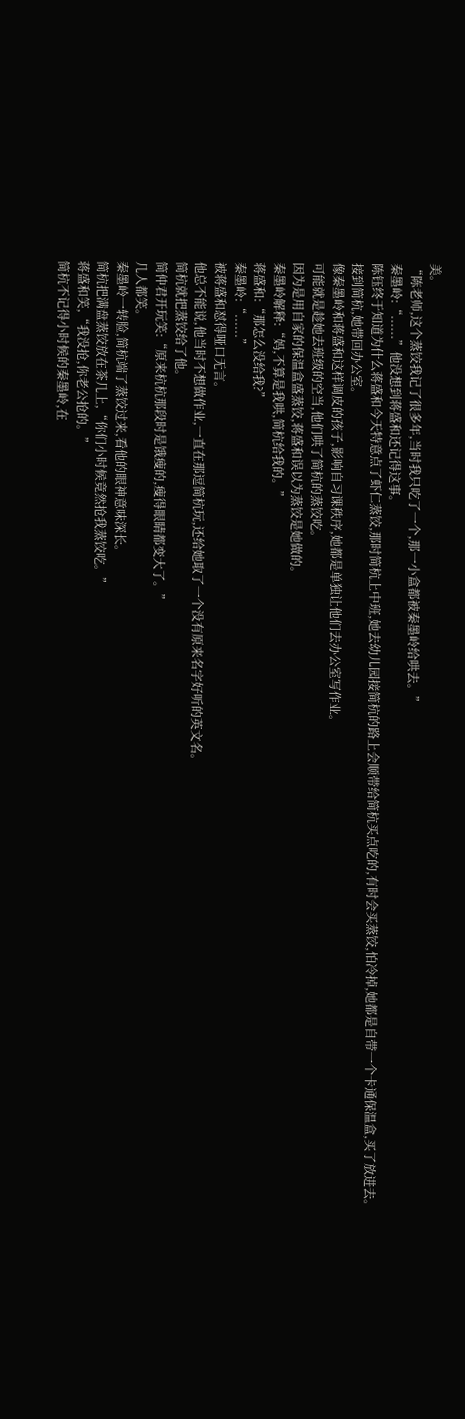美。
“陈老师,这个蒸饺我记了很多年,当时我只吃了一个,那一小盒都被秦墨岭给哄去。”
秦墨岭:“......”他没想到蒋盛和还记得这事。
陈钰终于知道为什么蒋盛和今天特意点了虾仁蒸饺,那时简杭上中班,她去幼儿园接简杭的路上会顺带给简杭买点吃的,有时会买蒸饺,怕冷掉,她都是自带一个卡通保温盒,买了放进去。
接到简杭,她带回办公室。
像秦墨岭和蒋盛和这样调皮的孩子,影响自习课秩序,她都是单独让他们去办公室写作业。
可能就是趁她去班级的空当,他们哄了简杭的蒸饺吃。
因为是用自家的保温盒盛蒸饺,蒋盛和误以为蒸饺是她做的。
秦墨岭解释:“妈,不算是我哄,简杭给我的。”
蒋盛和:“那怎么没给我?”
秦墨岭:“......”
被蒋盛和怼得哑口无言。
他总不能说,他当时不想做作业,一直在那逗简杭玩,还给她取了一个没有原来名字好听的英文名。
简杭就把蒸饺给了他。
简仲君开玩笑:“原来杭杭那段时是饿瘦的,瘦得眼睛都变大了。”
几人都笑。
秦墨岭一转脸,简杭端了蒸饺过来,看他的眼神意味深长。
简杭把满盘蒸饺放在茶几上,“你们小时候竟然抢我蒸饺吃。”
蒋盛和笑,“我没抢,你老公抢的。”
简杭不记得小时候的秦墨岭,在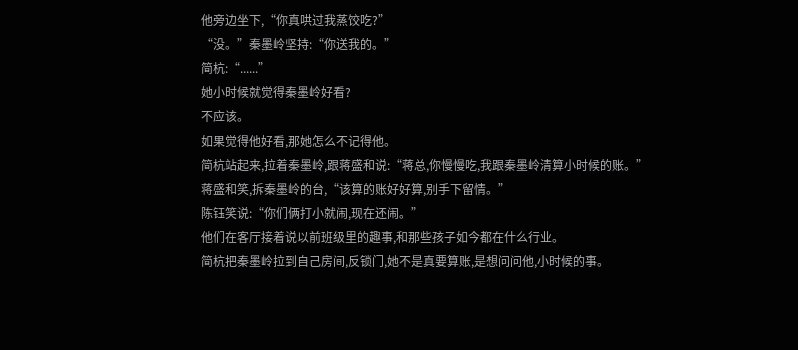他旁边坐下,“你真哄过我蒸饺吃?”
“没。”秦墨岭坚持:“你送我的。”
简杭:“......”
她小时候就觉得秦墨岭好看?
不应该。
如果觉得他好看,那她怎么不记得他。
简杭站起来,拉着秦墨岭,跟蒋盛和说:“蒋总,你慢慢吃,我跟秦墨岭清算小时候的账。”
蒋盛和笑,拆秦墨岭的台,“该算的账好好算,别手下留情。”
陈钰笑说:“你们俩打小就闹,现在还闹。”
他们在客厅接着说以前班级里的趣事,和那些孩子如今都在什么行业。
简杭把秦墨岭拉到自己房间,反锁门,她不是真要算账,是想问问他,小时候的事。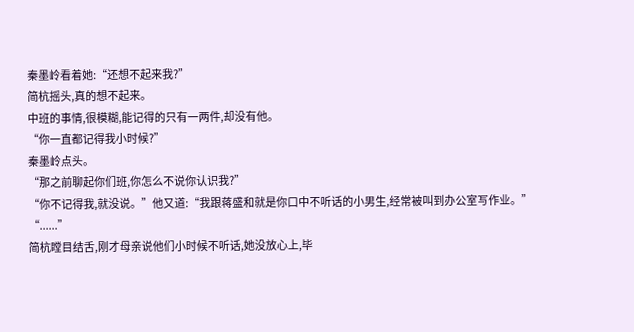秦墨岭看着她:“还想不起来我?”
简杭摇头,真的想不起来。
中班的事情,很模糊,能记得的只有一两件,却没有他。
“你一直都记得我小时候?”
秦墨岭点头。
“那之前聊起你们班,你怎么不说你认识我?”
“你不记得我,就没说。”他又道:“我跟蒋盛和就是你口中不听话的小男生,经常被叫到办公室写作业。”
“......”
简杭瞠目结舌,刚才母亲说他们小时候不听话,她没放心上,毕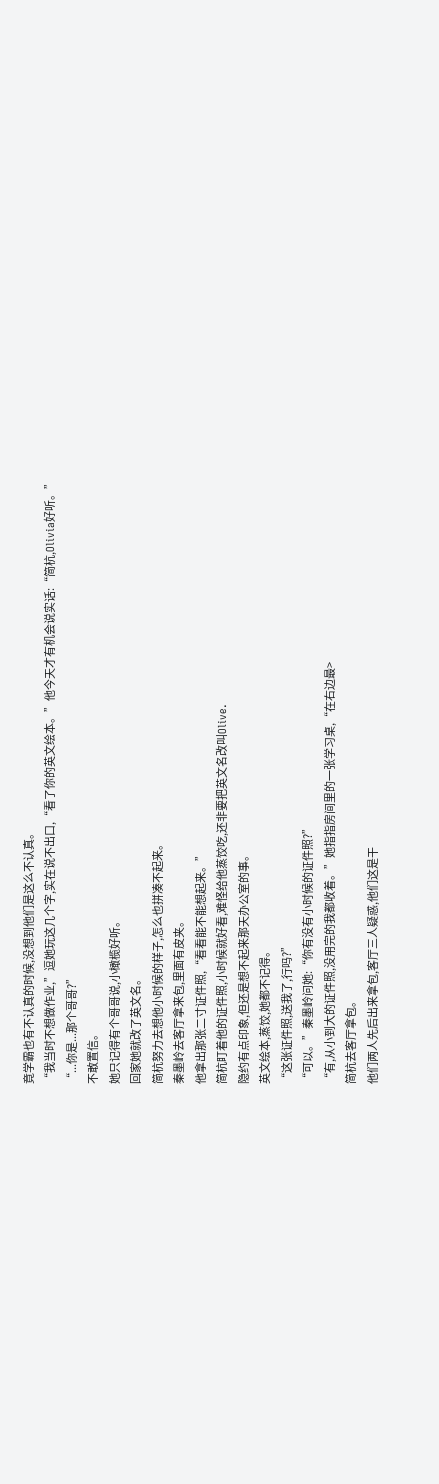竟学霸也有不认真的时候,没想到他们是这么不认真。
“我当时不想做作业,”逗她玩这几个字,实在说不出口,“看了你的英文绘本。”他今天才有机会说实话:“简杭,Olivia好听。”
“...你是...那个哥哥?”
不敢置信。
她只记得有个哥哥说,小橄榄好听。
回家她就改了英文名。
简杭努力去想他小时候的样子,怎么也拼凑不起来。
秦墨岭去客厅拿来包,里面有皮夹。
他拿出那张二寸证件照,“看看能不能想起来。”
简杭盯着他的证件照,小时候就好看,难怪给他蒸饺吃,还非要把英文名改叫Olive.
隐约有点印象,但还是想不起来那天办公室的事。
英文绘本,蒸饺,她都不记得。
“这张证件照,送我了,行吗?”
“可以。”秦墨岭问她:“你有没有小时候的证件照?”
“有,从小到大的证件照,没用完的我都收着。”她指指房间里的一张学习桌,“在右边最>
简杭去客厅拿包。
他们两人先后出来拿包,客厅三人疑惑,他们这是干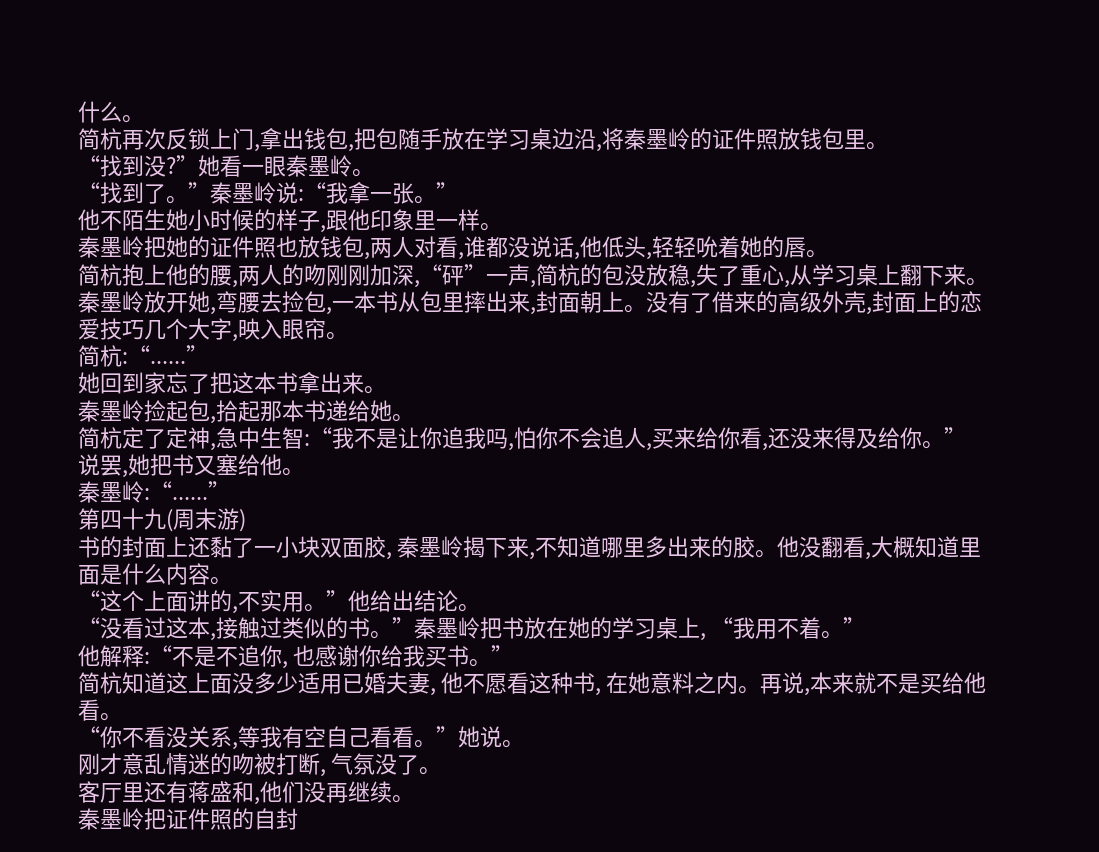什么。
简杭再次反锁上门,拿出钱包,把包随手放在学习桌边沿,将秦墨岭的证件照放钱包里。
“找到没?”她看一眼秦墨岭。
“找到了。”秦墨岭说:“我拿一张。”
他不陌生她小时候的样子,跟他印象里一样。
秦墨岭把她的证件照也放钱包,两人对看,谁都没说话,他低头,轻轻吮着她的唇。
简杭抱上他的腰,两人的吻刚刚加深,“砰”一声,简杭的包没放稳,失了重心,从学习桌上翻下来。
秦墨岭放开她,弯腰去捡包,一本书从包里摔出来,封面朝上。没有了借来的高级外壳,封面上的恋爱技巧几个大字,映入眼帘。
简杭:“......”
她回到家忘了把这本书拿出来。
秦墨岭捡起包,拾起那本书递给她。
简杭定了定神,急中生智:“我不是让你追我吗,怕你不会追人,买来给你看,还没来得及给你。”
说罢,她把书又塞给他。
秦墨岭:“......”
第四十九(周末游)
书的封面上还黏了一小块双面胶, 秦墨岭揭下来,不知道哪里多出来的胶。他没翻看,大概知道里面是什么内容。
“这个上面讲的,不实用。”他给出结论。
“没看过这本,接触过类似的书。”秦墨岭把书放在她的学习桌上, “我用不着。”
他解释:“不是不追你, 也感谢你给我买书。”
简杭知道这上面没多少适用已婚夫妻, 他不愿看这种书, 在她意料之内。再说,本来就不是买给他看。
“你不看没关系,等我有空自己看看。”她说。
刚才意乱情迷的吻被打断, 气氛没了。
客厅里还有蒋盛和,他们没再继续。
秦墨岭把证件照的自封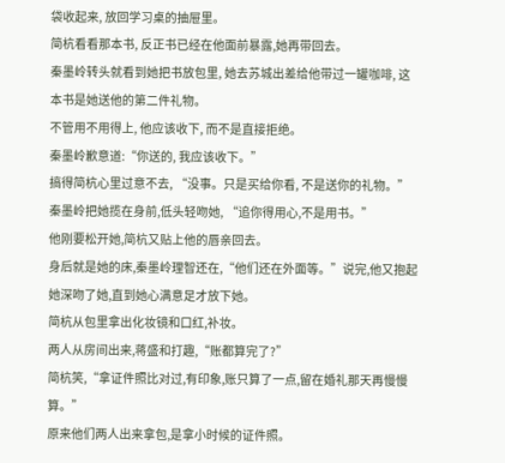袋收起来, 放回学习桌的抽屉里。
简杭看看那本书, 反正书已经在他面前暴露,她再带回去。
秦墨岭转头就看到她把书放包里, 她去苏城出差给他带过一罐咖啡, 这本书是她送他的第二件礼物。
不管用不用得上, 他应该收下, 而不是直接拒绝。
秦墨岭歉意道:“你送的, 我应该收下。”
搞得简杭心里过意不去, “没事。只是买给你看, 不是送你的礼物。”
秦墨岭把她揽在身前,低头轻吻她, “追你得用心,不是用书。”
他刚要松开她,简杭又贴上他的唇亲回去。
身后就是她的床,秦墨岭理智还在,“他们还在外面等。”说完,他又抱起她深吻了她,直到她心满意足才放下她。
简杭从包里拿出化妆镜和口红,补妆。
两人从房间出来,蒋盛和打趣,“账都算完了?”
简杭笑,“拿证件照比对过,有印象,账只算了一点,留在婚礼那天再慢慢算。”
原来他们两人出来拿包,是拿小时候的证件照。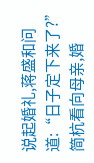说起婚礼,蒋盛和问道:“日子定下来了?”
简杭看向母亲,婚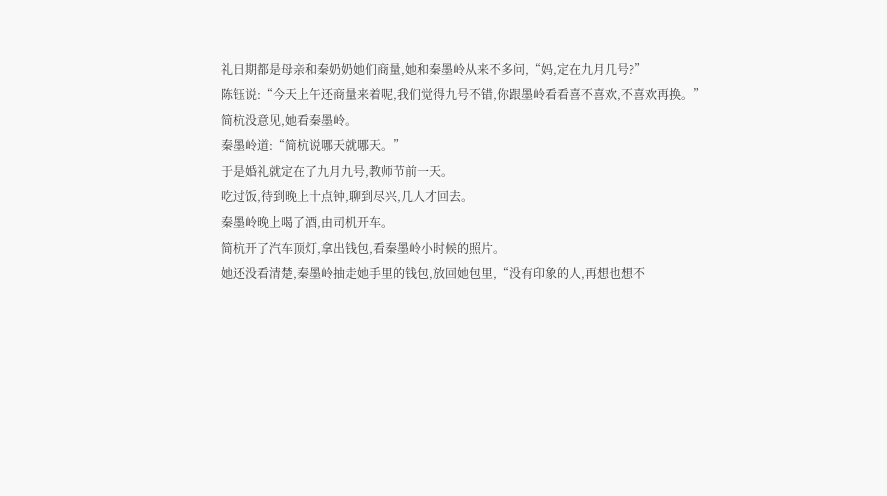礼日期都是母亲和秦奶奶她们商量,她和秦墨岭从来不多问,“妈,定在九月几号?”
陈钰说:“今天上午还商量来着呢,我们觉得九号不错,你跟墨岭看看喜不喜欢,不喜欢再换。”
简杭没意见,她看秦墨岭。
秦墨岭道:“简杭说哪天就哪天。”
于是婚礼就定在了九月九号,教师节前一天。
吃过饭,待到晚上十点钟,聊到尽兴,几人才回去。
秦墨岭晚上喝了酒,由司机开车。
简杭开了汽车顶灯,拿出钱包,看秦墨岭小时候的照片。
她还没看清楚,秦墨岭抽走她手里的钱包,放回她包里,“没有印象的人,再想也想不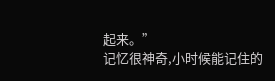起来。”
记忆很神奇,小时候能记住的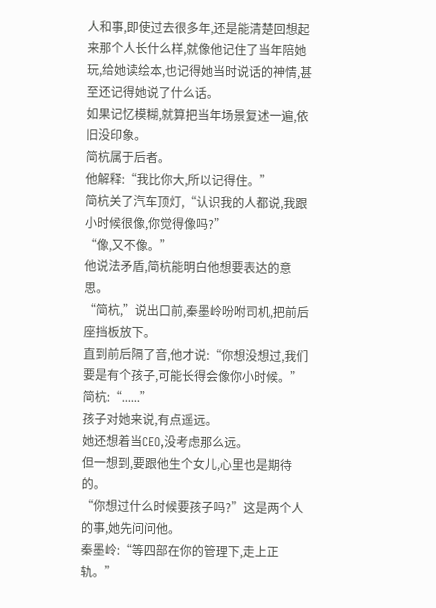人和事,即使过去很多年,还是能清楚回想起来那个人长什么样,就像他记住了当年陪她玩,给她读绘本,也记得她当时说话的神情,甚至还记得她说了什么话。
如果记忆模糊,就算把当年场景复述一遍,依旧没印象。
简杭属于后者。
他解释:“我比你大,所以记得住。”
简杭关了汽车顶灯,“认识我的人都说,我跟小时候很像,你觉得像吗?”
“像,又不像。”
他说法矛盾,简杭能明白他想要表达的意思。
“简杭,”说出口前,秦墨岭吩咐司机,把前后座挡板放下。
直到前后隔了音,他才说:“你想没想过,我们要是有个孩子,可能长得会像你小时候。”
简杭:“......”
孩子对她来说,有点遥远。
她还想着当CEO,没考虑那么远。
但一想到,要跟他生个女儿,心里也是期待的。
“你想过什么时候要孩子吗?”这是两个人的事,她先问问他。
秦墨岭:“等四部在你的管理下,走上正轨。”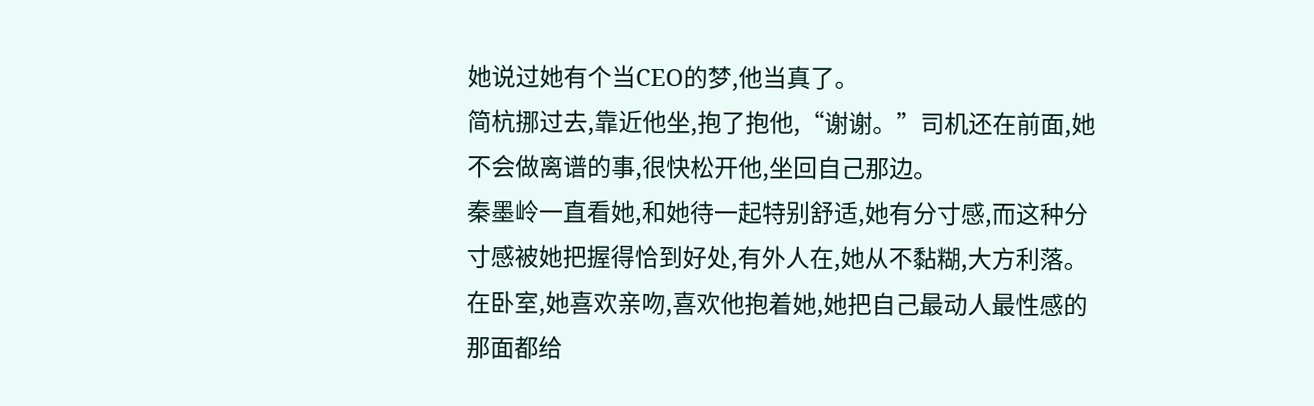她说过她有个当CEO的梦,他当真了。
简杭挪过去,靠近他坐,抱了抱他,“谢谢。”司机还在前面,她不会做离谱的事,很快松开他,坐回自己那边。
秦墨岭一直看她,和她待一起特别舒适,她有分寸感,而这种分寸感被她把握得恰到好处,有外人在,她从不黏糊,大方利落。
在卧室,她喜欢亲吻,喜欢他抱着她,她把自己最动人最性感的那面都给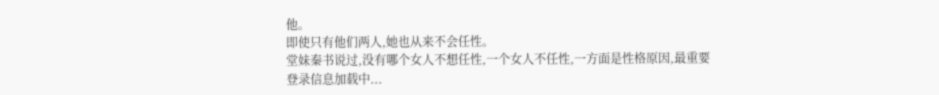他。
即使只有他们两人,她也从来不会任性。
堂妹秦书说过,没有哪个女人不想任性,一个女人不任性,一方面是性格原因,最重要
登录信息加载中...